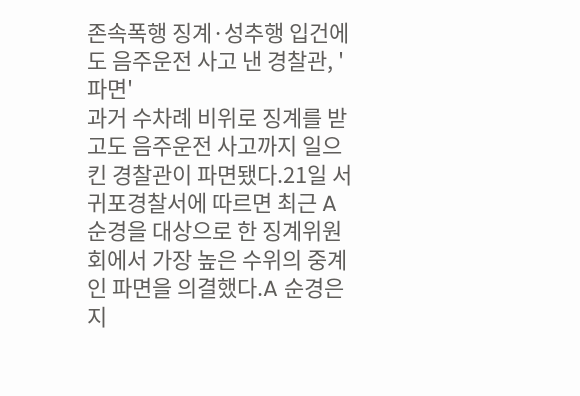존속폭행 징계·성추행 입건에도 음주운전 사고 낸 경찰관, '파면'
과거 수차례 비위로 징계를 받고도 음주운전 사고까지 일으킨 경찰관이 파면됐다.21일 서귀포경찰서에 따르면 최근 A 순경을 대상으로 한 징계위원회에서 가장 높은 수위의 중계인 파면을 의결했다.A 순경은 지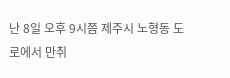난 8일 오후 9시쯤 제주시 노형동 도로에서 만취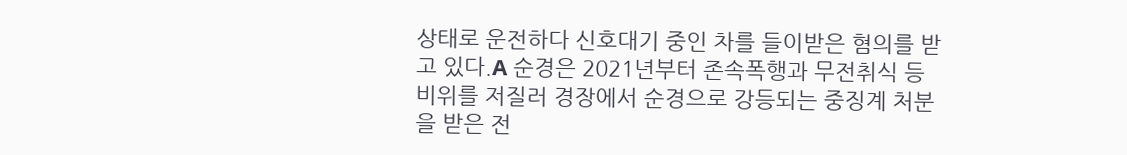상태로 운전하다 신호대기 중인 차를 들이받은 혐의를 받고 있다.A 순경은 2021년부터 존속폭행과 무전취식 등 비위를 저질러 경장에서 순경으로 강등되는 중징계 처분을 받은 전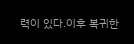력이 있다.이후 복귀한